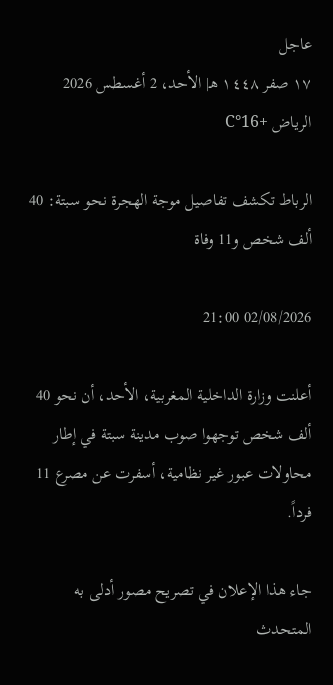عاجل
١٧ صفر ١٤٤٨ هـ| الأحد، 2 أغسطس 2026
الرياض +16°C

الرباط تكشف تفاصيل موجة الهجرة نحو سبتة: 40 ألف شخص و11 وفاة

02/08/2026 21:00

أعلنت وزارة الداخلية المغربية، الأحد، أن نحو 40 ألف شخص توجهوا صوب مدينة سبتة في إطار محاولات عبور غير نظامية، أسفرت عن مصرع 11 فرداً.

جاء هذا الإعلان في تصريح مصور أدلى به المتحدث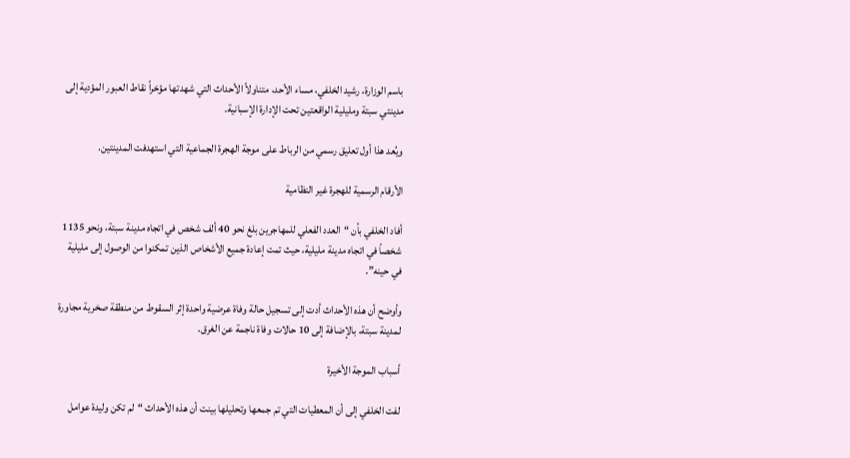باسم الوزارة، رشيد الخلفي، مساء الأحد، متناولاً الأحداث التي شهدتها مؤخراً نقاط العبور المؤدية إلى مدينتي سبتة ومليلية الواقعتين تحت الإدارة الإسبانية.

ويُعد هذا أول تعليق رسمي من الرباط على موجة الهجرة الجماعية التي استهدفت المدينتين.

الأرقام الرسمية للهجرة غير النظامية

أفاد الخلفي بأن “العدد الفعلي للمهاجرين بلغ نحو 40 ألف شخص في اتجاه مدينة سبتة، ونحو 1135 شخصاً في اتجاه مدينة مليلية، حيث تمت إعادة جميع الأشخاص الذين تمكنوا من الوصول إلى مليلية في حينه”.

وأوضح أن هذه الأحداث أدت إلى تسجيل حالة وفاة عرضية واحدة إثر السقوط من منطقة صخرية مجاورة لمدينة سبتة، بالإضافة إلى 10 حالات وفاة ناجمة عن الغرق.

أسباب الموجة الأخيرة

لفت الخلفي إلى أن المعطيات التي تم جمعها وتحليلها بينت أن هذه الأحداث “لم تكن وليدة عوامل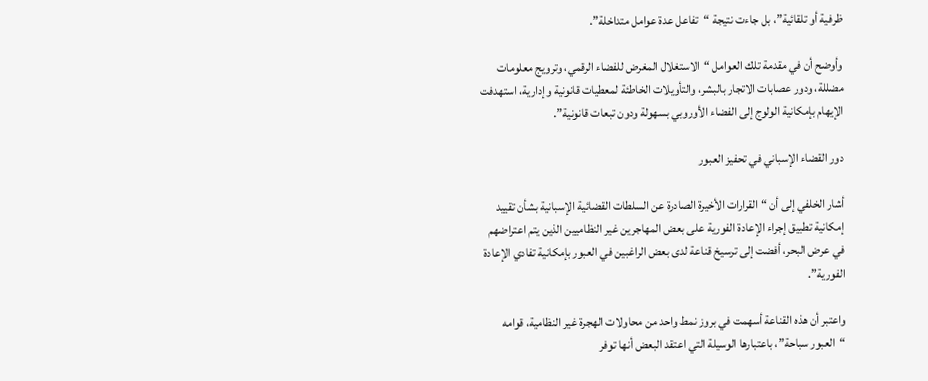ظرفية أو تلقائية”، بل جاءت نتيجة “تفاعل عدة عوامل متداخلة”.

وأوضح أن في مقدمة تلك العوامل “الاستغلال المغرض للفضاء الرقمي، وترويج معلومات مضللة، ودور عصابات الاتجار بالبشر، والتأويلات الخاطئة لمعطيات قانونية وإدارية، استهدفت الإيهام بإمكانية الولوج إلى الفضاء الأوروبي بسهولة ودون تبعات قانونية”.

دور القضاء الإسباني في تحفيز العبور

أشار الخلفي إلى أن “القرارات الأخيرة الصادرة عن السلطات القضائية الإسبانية بشأن تقييد إمكانية تطبيق إجراء الإعادة الفورية على بعض المهاجرين غير النظاميين الذين يتم اعتراضهم في عرض البحر، أفضت إلى ترسيخ قناعة لدى بعض الراغبين في العبور بإمكانية تفادي الإعادة الفورية”.

واعتبر أن هذه القناعة أسهمت في بروز نمط واحد من محاولات الهجرة غير النظامية، قوامه “العبور سباحة”، باعتبارها الوسيلة التي اعتقد البعض أنها توفر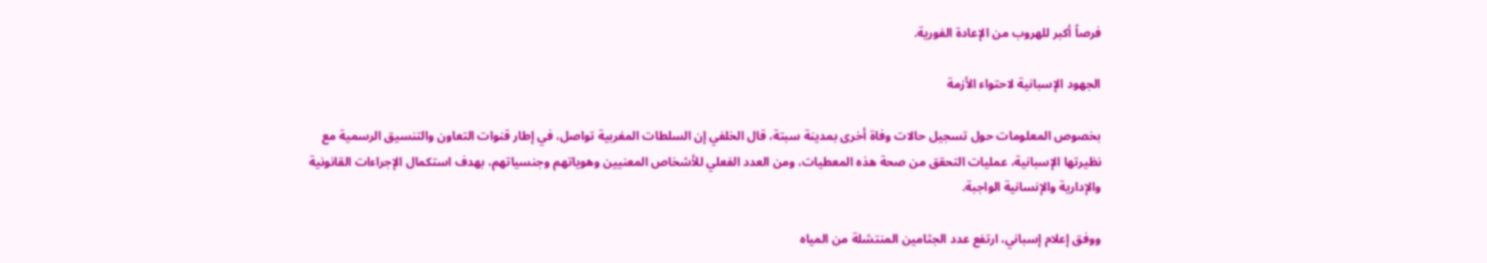فرصاً أكبر للهروب من الإعادة الفورية.

الجهود الإسبانية لاحتواء الأزمة

بخصوص المعلومات حول تسجيل حالات وفاة أخرى بمدينة سبتة، قال الخلفي إن السلطات المغربية تواصل، في إطار قنوات التعاون والتنسيق الرسمية مع نظيرتها الإسبانية، عمليات التحقق من صحة هذه المعطيات، ومن العدد الفعلي للأشخاص المعنيين وهوياتهم وجنسياتهم، بهدف استكمال الإجراءات القانونية والإدارية والإنسانية الواجبة.

ووفق إعلام إسباني، ارتفع عدد الجثامين المنتشلة من المياه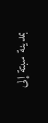بمدينة سبتة إلى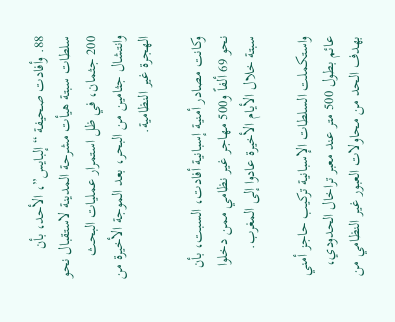88. وأفادت صحيفة “إلبايس”، الأحد، بأن سلطات سبتة هيأت مشرحة المدينة لاستقبال نحو 200 جثمان، في ظل استمرار عمليات البحث وانتشال جثامين من البحر، بعد الموجة الأخيرة من الهجرة غير النظامية.

وكانت مصادر أمنية إسبانية أفادت، السبت، بأن نحو 69 ألفاً و500 مهاجر غير نظامي ممن دخلوا سبتة خلال الأيام الأخيرة عادوا إلى المغرب.

واستكملت السلطات الإسبانية تركيب حاجز أمني عائم بطول 500 متر عند معبر تراخال الحدودي، بهدف الحد من محاولات العبور غير النظامي من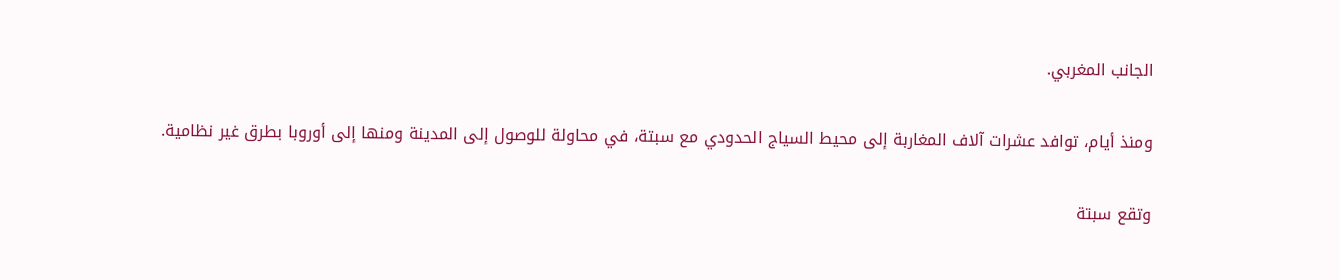الجانب المغربي.

ومنذ أيام، توافد عشرات آلاف المغاربة إلى محيط السياج الحدودي مع سبتة، في محاولة للوصول إلى المدينة ومنها إلى أوروبا بطرق غير نظامية.

وتقع سبتة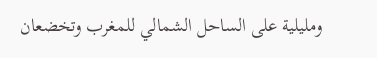ومليلية على الساحل الشمالي للمغرب وتخضعان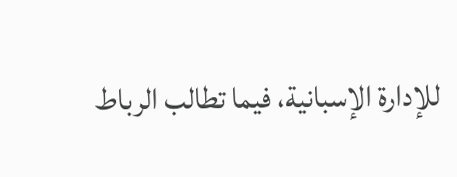للإدارة الإسبانية، فيما تطالب الرباط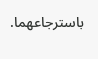باسترجاعهما.